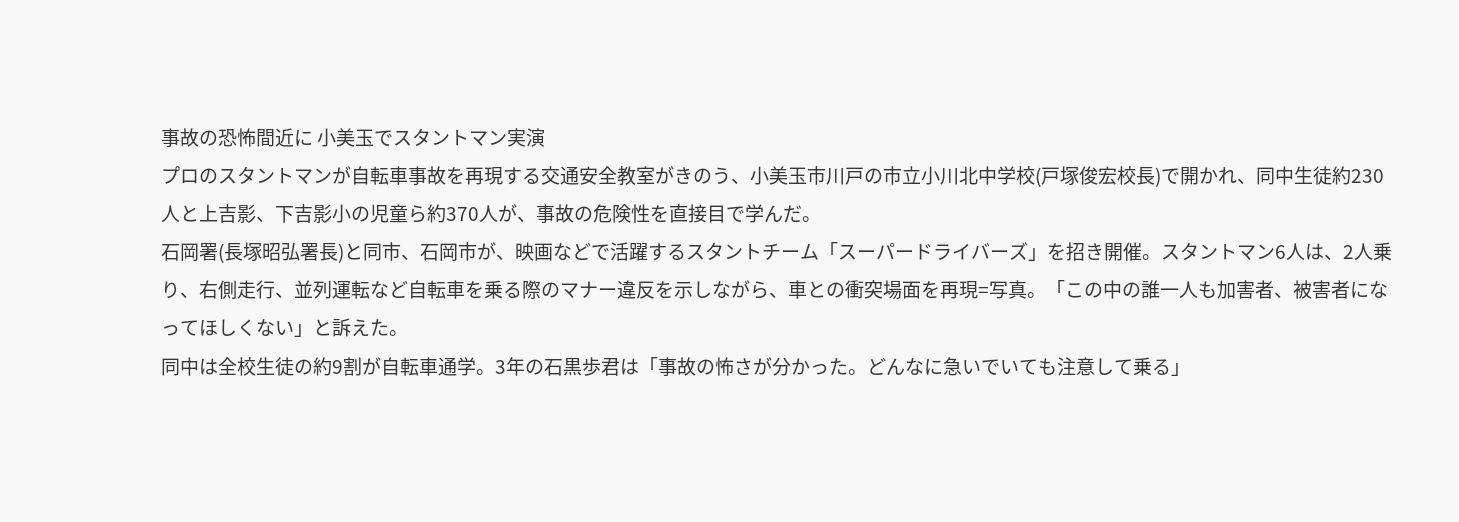事故の恐怖間近に 小美玉でスタントマン実演
プロのスタントマンが自転車事故を再現する交通安全教室がきのう、小美玉市川戸の市立小川北中学校(戸塚俊宏校長)で開かれ、同中生徒約230人と上吉影、下吉影小の児童ら約370人が、事故の危険性を直接目で学んだ。
石岡署(長塚昭弘署長)と同市、石岡市が、映画などで活躍するスタントチーム「スーパードライバーズ」を招き開催。スタントマン6人は、2人乗り、右側走行、並列運転など自転車を乗る際のマナー違反を示しながら、車との衝突場面を再現=写真。「この中の誰一人も加害者、被害者になってほしくない」と訴えた。
同中は全校生徒の約9割が自転車通学。3年の石黒歩君は「事故の怖さが分かった。どんなに急いでいても注意して乗る」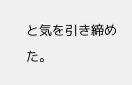と気を引き締めた。